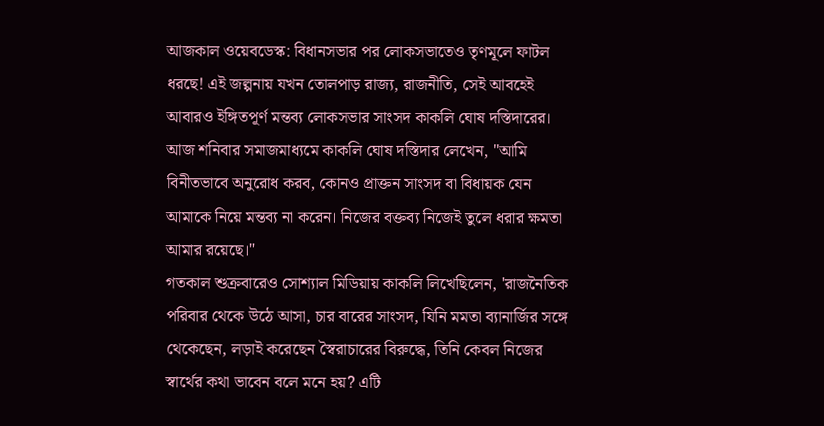আজকাল ওয়েবডেস্ক: বিধানসভার পর লোকসভাতেও তৃণমূলে ফাটল ধরছে! এই জল্পনায় যখন তোলপাড় রাজ্য, রাজনীতি, সেই আবহেই আবারও ইঙ্গিতপূর্ণ মন্তব্য লোকসভার সাংসদ কাকলি ঘোষ দস্তিদারের।
আজ শনিবার সমাজমাধ্যমে কাকলি ঘোষ দস্তিদার লেখেন, "আমি বিনীতভাবে অনুরোধ করব, কোনও প্রাক্তন সাংসদ বা বিধায়ক যেন আমাকে নিয়ে মন্তব্য না করেন। নিজের বক্তব্য নিজেই তুলে ধরার ক্ষমতা আমার রয়েছে।"
গতকাল শুক্রবারেও সোশ্যাল মিডিয়ায় কাকলি লিখেছিলেন, 'রাজনৈতিক পরিবার থেকে উঠে আসা, চার বারের সাংসদ, যিনি মমতা ব্যানার্জির সঙ্গে থেকেছেন, লড়াই করেছেন স্বৈরাচারের বিরুদ্ধে, তিনি কেবল নিজের স্বার্থের কথা ভাবেন বলে মনে হয়? এটি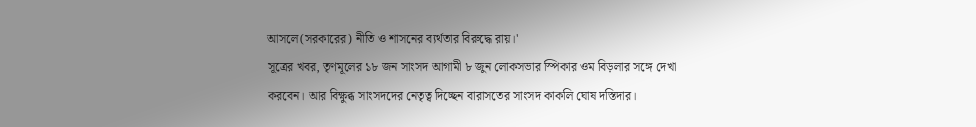আসলে(সরকারের) নীতি ও শাসনের ব্যর্থতার বিরুদ্ধে রায়।'
সূত্রের খবর, তৃণমূলের ১৮ জন সাংসদ আগামী ৮ জুন লোকসভার স্পিকার ওম বিড়লার সঙ্গে দেখা করবেন। আর বিক্ষুব্ধ সাংসদদের নেতৃত্ব দিচ্ছেন বারাসতের সাংসদ কাকলি ঘোষ দস্তিদার।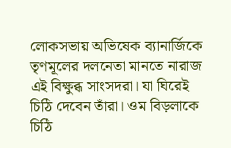লোকসভায় অভিষেক ব্যানার্জিকে তৃণমূলের দলনেতা মানতে নারাজ এই বিক্ষুব্ধ সাংসদরা। যা ঘিরেই চিঠি দেবেন তাঁরা। ওম বিড়লাকে চিঠি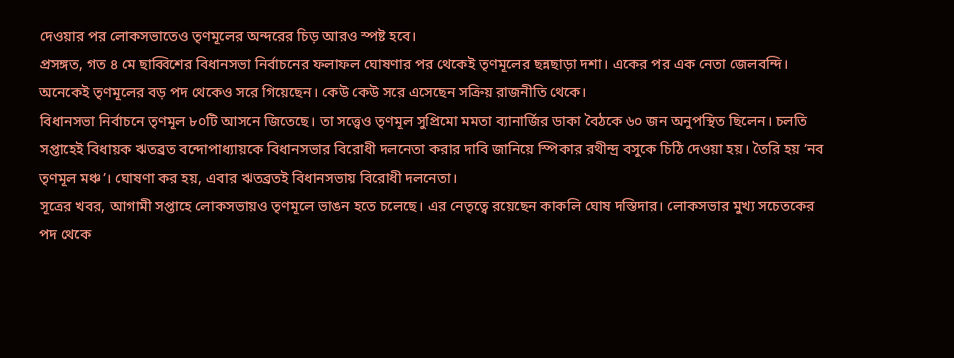দেওয়ার পর লোকসভাতেও তৃণমূলের অন্দরের চিড় আরও স্পষ্ট হবে।
প্রসঙ্গত, গত ৪ মে ছাব্বিশের বিধানসভা নির্বাচনের ফলাফল ঘোষণার পর থেকেই তৃণমূলের ছন্নছাড়া দশা। একের পর এক নেতা জেলবন্দি। অনেকেই তৃণমূলের বড় পদ থেকেও সরে গিয়েছেন। কেউ কেউ সরে এসেছেন সক্রিয় রাজনীতি থেকে।
বিধানসভা নির্বাচনে তৃণমূল ৮০টি আসনে জিতেছে। তা সত্ত্বেও তৃণমূল সুপ্রিমো মমতা ব্যানার্জির ডাকা বৈঠকে ৬০ জন অনুপস্থিত ছিলেন। চলতি সপ্তাহেই বিধায়ক ঋতব্রত বন্দোপাধ্যায়কে বিধানসভার বিরোধী দলনেতা করার দাবি জানিয়ে স্পিকার রথীন্দ্র বসুকে চিঠি দেওয়া হয়। তৈরি হয় ‘নব তৃণমূল মঞ্চ’। ঘোষণা কর হয়, এবার ঋতব্রতই বিধানসভায় বিরোধী দলনেতা।
সূত্রের খবর, আগামী সপ্তাহে লোকসভায়ও তৃণমূলে ভাঙন হতে চলেছে। এর নেতৃত্বে রয়েছেন কাকলি ঘোষ দস্তিদার। লোকসভার মুখ্য সচেতকের পদ থেকে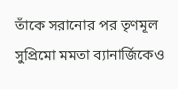তাঁকে সরানোর পর তৃণমূল সুপ্রিমো মমতা ব্যানার্জিকেও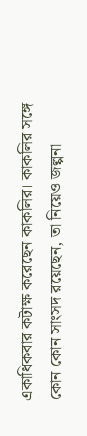একাধিকবার কটাক্ষ করেছেন কাকলির। কাকলির সঙ্গে কোন কোন সাংসদ রয়েছেন, তা নিয়েও জল্পনা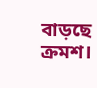বাড়ছে ক্রমশ।